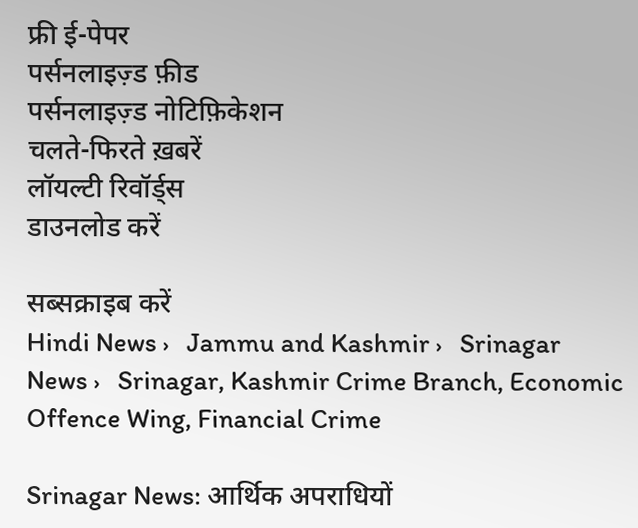फ्री ई-पेपर
पर्सनलाइज़्ड फ़ीड
पर्सनलाइज़्ड नोटिफ़िकेशन
चलते-फिरते ख़बरें
लॉयल्टी रिवॉर्ड्स
डाउनलोड करें

सब्सक्राइब करें
Hindi News ›   Jammu and Kashmir ›   Srinagar News ›   Srinagar, Kashmir Crime Branch, Economic Offence Wing, Financial Crime

Srinagar News: आर्थिक अपराधियों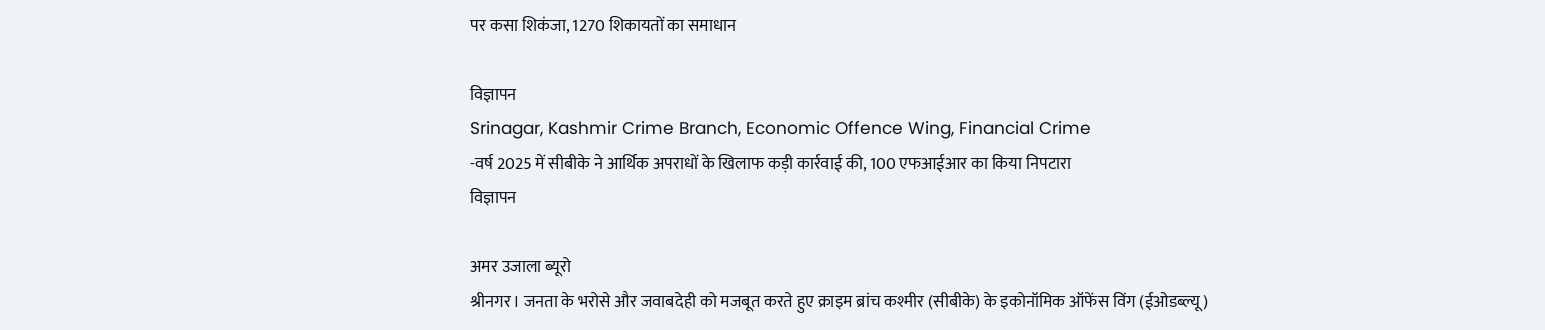पर कसा शिकंजा, 1270 शिकायतों का समाधान

विज्ञापन
Srinagar, Kashmir Crime Branch, Economic Offence Wing, Financial Crime
-वर्ष 2025 में सीबीके ने आर्थिक अपराधों के खिलाफ कड़ी कार्रवाई की, 100 एफआईआर का किया निपटारा
विज्ञापन

अमर उजाला ब्यूरो
श्रीनगर। जनता के भरोसे और जवाबदेही को मजबूत करते हुए क्राइम ब्रांच कश्मीर (सीबीके) के इकोनॉमिक ऑफेंस विंग (ईओडब्ल्यू)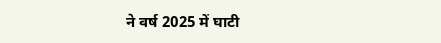ने वर्ष 2025 में घाटी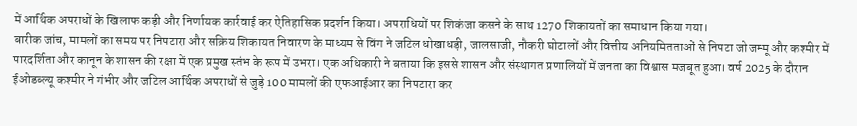में आर्थिक अपराधों के खिलाफ कड़ी और निर्णायक कार्रवाई कर ऐतिहासिक प्रदर्शन किया। अपराधियों पर शिकंजा कसने के साथ 1270 शिकायतों का समाधान किया गया।
बारीक जांच, मामलों का समय पर निपटारा और सक्रिय शिकायत निवारण के माध्यम से विंग ने जटिल धोखाधड़ी, जालसाजी, नौकरी घोटालों और वित्तीय अनियमितताओं से निपटा जो जम्मू और कश्मीर में पारदर्शिता और कानून के शासन की रक्षा में एक प्रमुख स्तंभ के रूप में उभरा। एक अधिकारी ने बताया कि इससे शासन और संस्थागत प्रणालियों में जनता का विश्वास मजबूत हुआ। वर्ष 2025 के दौरान ईओडब्ल्यू कश्मीर ने गंभीर और जटिल आर्थिक अपराधों से जुड़े 100 मामलों की एफआईआर का निपटारा कर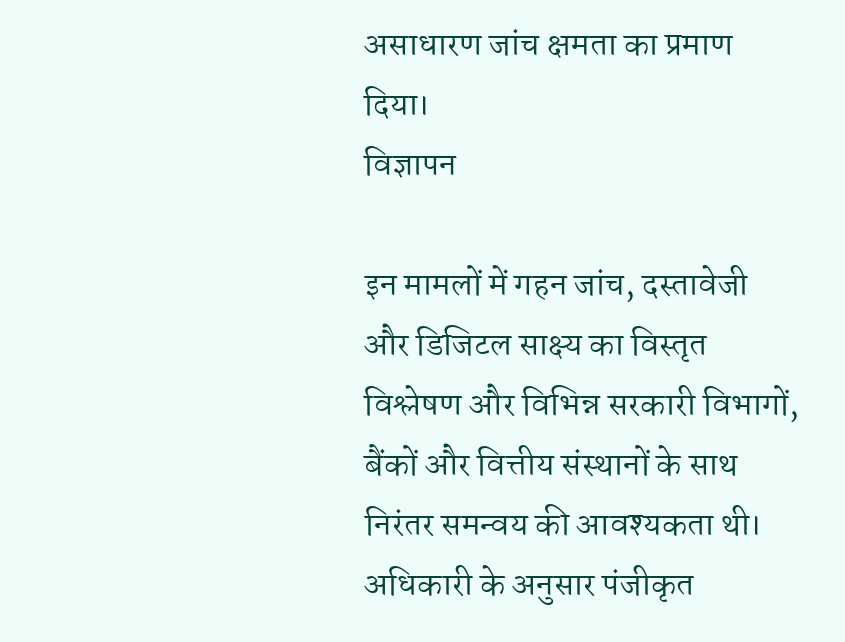असाधारण जांच क्षमता का प्रमाण दिया।
विज्ञापन

इन मामलों में गहन जांच, दस्तावेजी और डिजिटल साक्ष्य का विस्तृत विश्लेषण और विभिन्न सरकारी विभागों, बैंकों और वित्तीय संस्थानों के साथ निरंतर समन्वय की आवश्यकता थी। अधिकारी के अनुसार पंजीकृत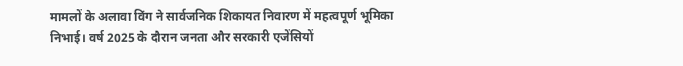मामलों के अलावा विंग ने सार्वजनिक शिकायत निवारण में महत्वपूर्ण भूमिका निभाई। वर्ष 2025 के दौरान जनता और सरकारी एजेंसियों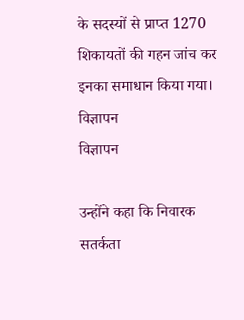के सदस्यों से प्राप्त 1270 शिकायतों की गहन जांच कर इनका समाधान किया गया।
विज्ञापन
विज्ञापन

उन्होंने कहा कि निवारक सतर्कता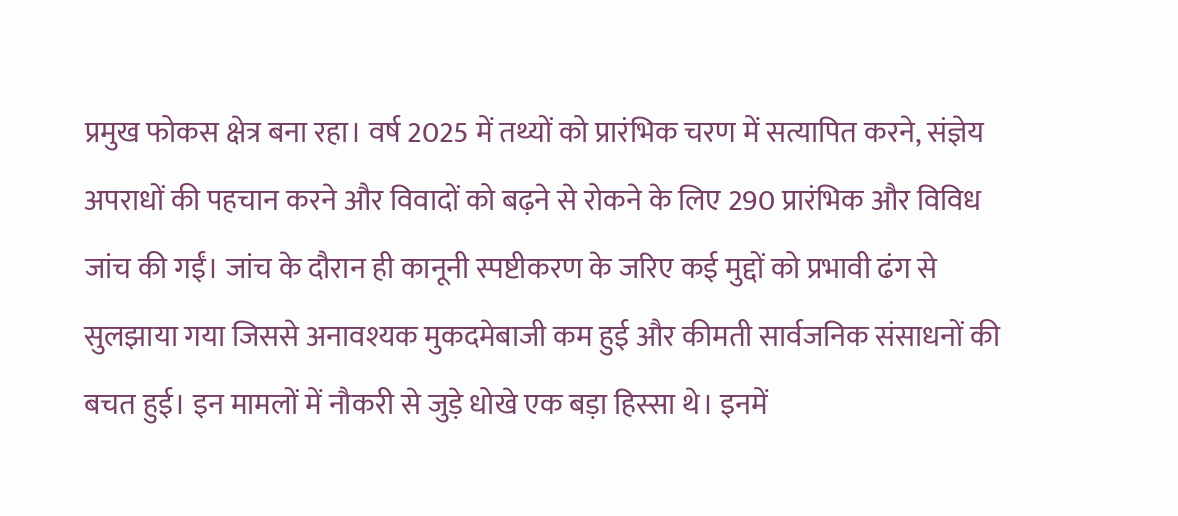प्रमुख फोकस क्षेत्र बना रहा। वर्ष 2025 में तथ्यों को प्रारंभिक चरण में सत्यापित करने, संज्ञेय अपराधों की पहचान करने और विवादों को बढ़ने से रोकने के लिए 290 प्रारंभिक और विविध जांच की गईं। जांच के दौरान ही कानूनी स्पष्टीकरण के जरिए कई मुद्दों को प्रभावी ढंग से सुलझाया गया जिससे अनावश्यक मुकदमेबाजी कम हुई और कीमती सार्वजनिक संसाधनों की बचत हुई। इन मामलों में नौकरी से जुड़े धोखे एक बड़ा हिस्सा थे। इनमें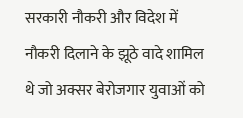सरकारी नौकरी और विदेश में नौकरी दिलाने के झूठे वादे शामिल थे जो अक्सर बेरोजगार युवाओं को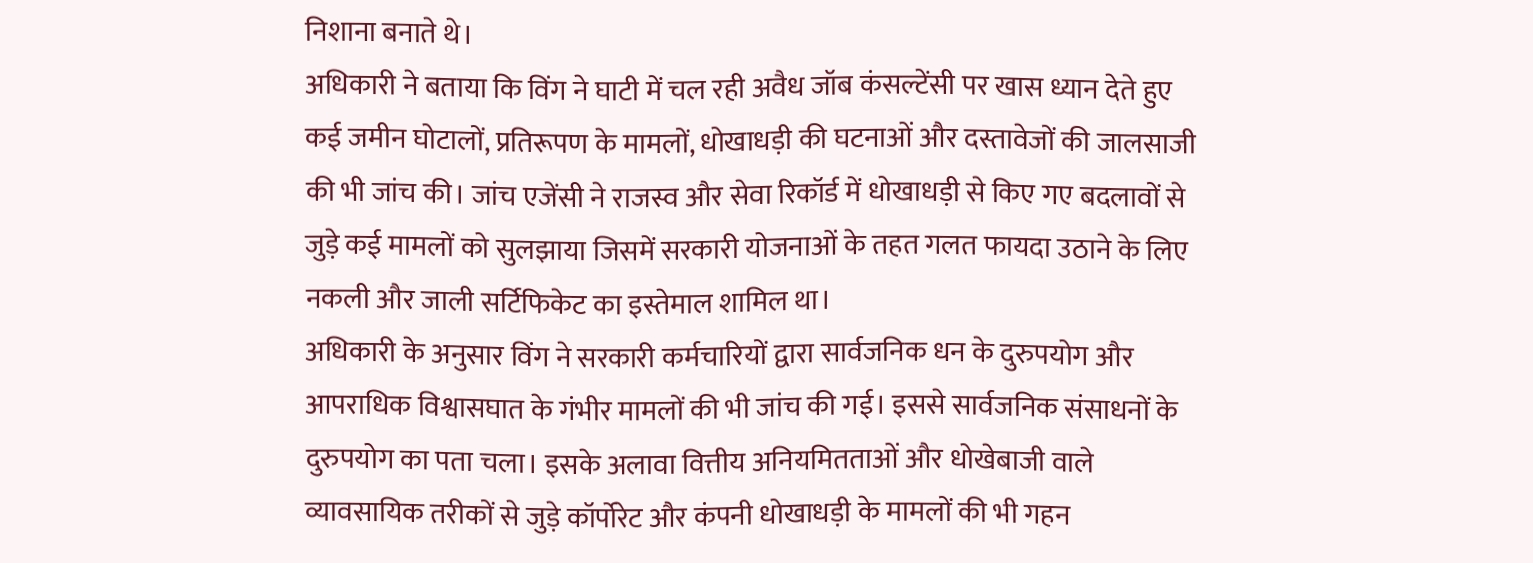निशाना बनाते थे।
अधिकारी ने बताया कि विंग ने घाटी में चल रही अवैध जॉब कंसल्टेंसी पर खास ध्यान देते हुए कई जमीन घोटालों, प्रतिरूपण के मामलों, धोखाधड़ी की घटनाओं और दस्तावेजों की जालसाजी की भी जांच की। जांच एजेंसी ने राजस्व और सेवा रिकॉर्ड में धोखाधड़ी से किए गए बदलावों से जुड़े कई मामलों को सुलझाया जिसमें सरकारी योजनाओं के तहत गलत फायदा उठाने के लिए नकली और जाली सर्टिफिकेट का इस्तेमाल शामिल था।
अधिकारी के अनुसार विंग ने सरकारी कर्मचारियों द्वारा सार्वजनिक धन के दुरुपयोग और आपराधिक विश्वासघात के गंभीर मामलों की भी जांच की गई। इससे सार्वजनिक संसाधनों के दुरुपयोग का पता चला। इसके अलावा वित्तीय अनियमितताओं और धोखेबाजी वाले व्यावसायिक तरीकों से जुड़े कॉर्पोरेट और कंपनी धोखाधड़ी के मामलों की भी गहन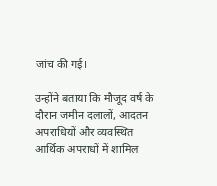जांच की गई।

उन्होंने बताया कि मौजूद वर्ष के दौरान जमीन दलालों, आदतन अपराधियों और व्यवस्थित आर्थिक अपराधों में शामिल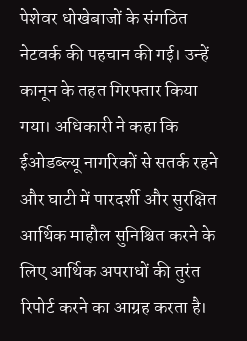पेशेवर धोखेबाजों के संगठित नेटवर्क की पहचान की गई। उन्हें कानून के तहत गिरफ्तार किया गया। अधिकारी ने कहा कि ईओडब्ल्यू नागरिकों से सतर्क रहने और घाटी में पारदर्शी और सुरक्षित आर्थिक माहौल सुनिश्चित करने के लिए आर्थिक अपराधों की तुरंत रिपोर्ट करने का आग्रह करता है।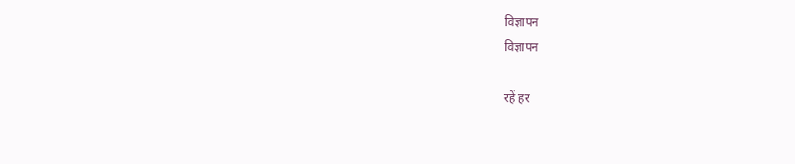विज्ञापन
विज्ञापन

रहें हर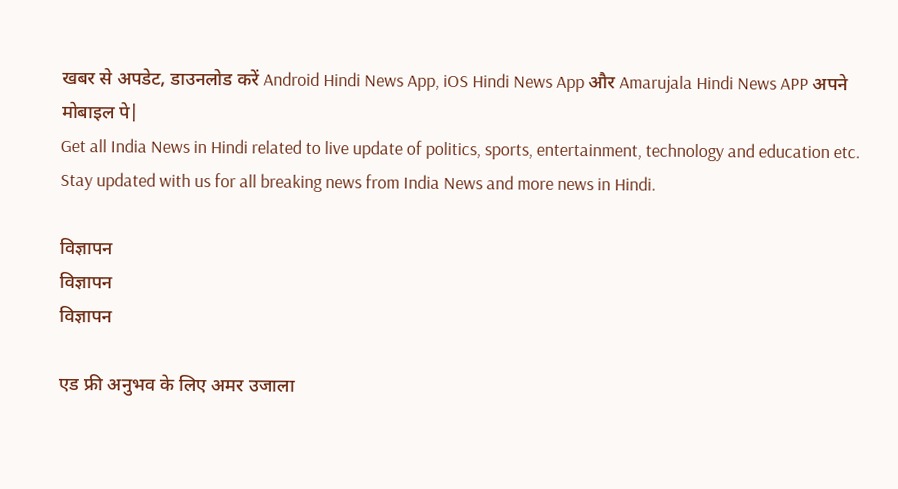खबर से अपडेट, डाउनलोड करें Android Hindi News App, iOS Hindi News App और Amarujala Hindi News APP अपने मोबाइल पे|
Get all India News in Hindi related to live update of politics, sports, entertainment, technology and education etc. Stay updated with us for all breaking news from India News and more news in Hindi.

विज्ञापन
विज्ञापन
विज्ञापन

एड फ्री अनुभव के लिए अमर उजाला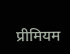प्रीमियम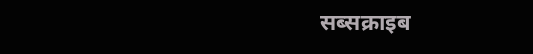सब्सक्राइब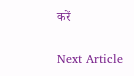करें

Next Article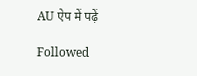AU ऐप में पढ़ें

Followed